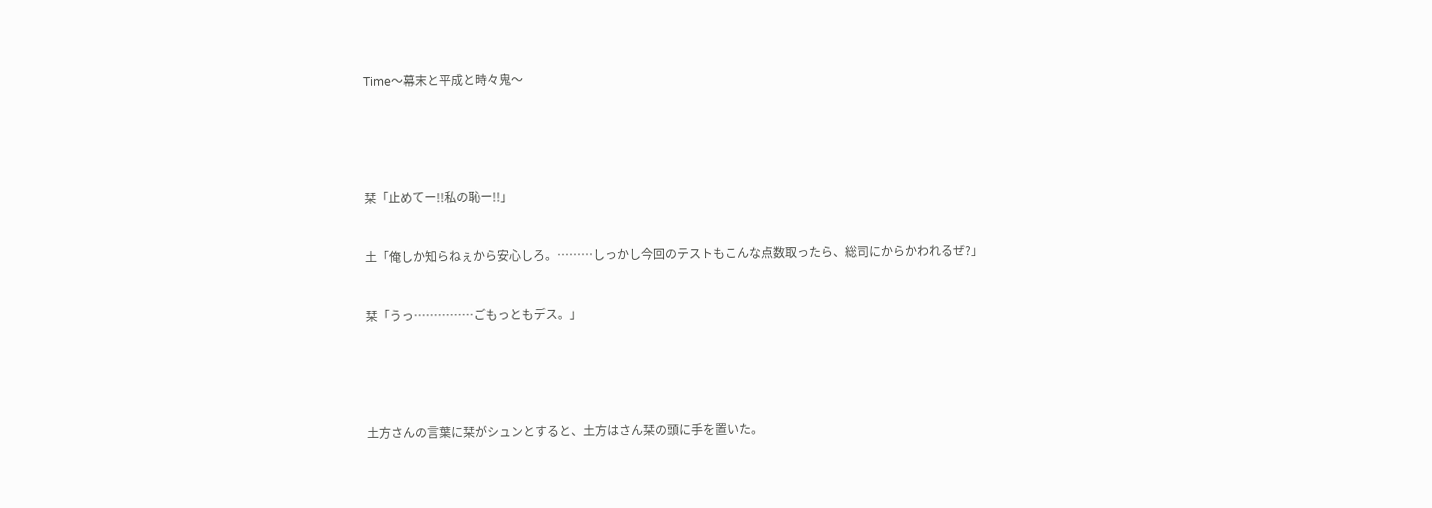Time〜幕末と平成と時々鬼〜





栞「止めてー!!私の恥ー!!」


土「俺しか知らねぇから安心しろ。………しっかし今回のテストもこんな点数取ったら、総司にからかわれるぜ?」


栞「うっ……………ごもっともデス。」





土方さんの言葉に栞がシュンとすると、土方はさん栞の頭に手を置いた。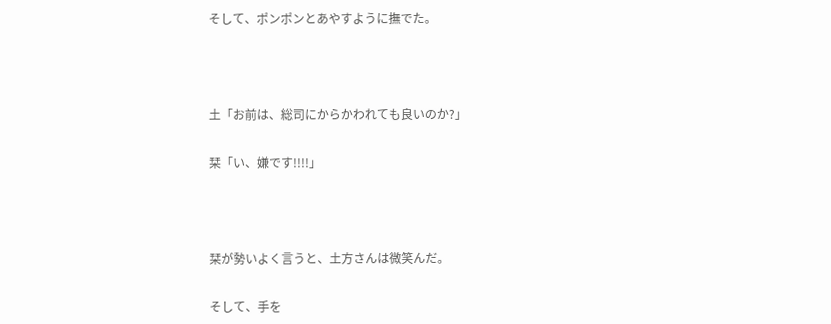そして、ポンポンとあやすように撫でた。





土「お前は、総司にからかわれても良いのか?」


栞「い、嫌です!!!!」





栞が勢いよく言うと、土方さんは微笑んだ。


そして、手を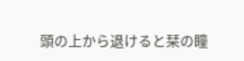頭の上から退けると栞の瞳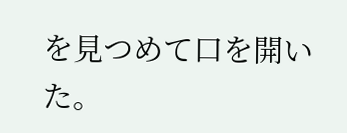を見つめて口を開いた。